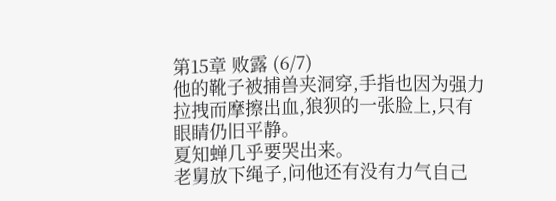第15章 败露 (6/7)
他的靴子被捕兽夹洞穿,手指也因为强力拉拽而摩擦出血,狼狈的一张脸上,只有眼睛仍旧平静。
夏知蝉几乎要哭出来。
老舅放下绳子,问他还有没有力气自己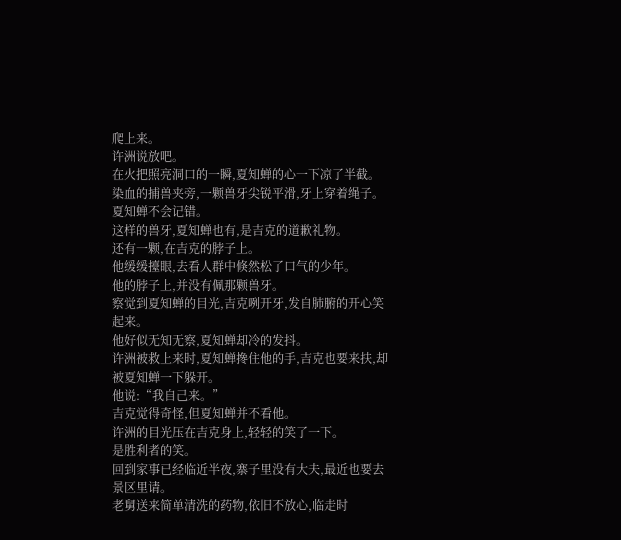爬上来。
许洲说放吧。
在火把照亮洞口的一瞬,夏知蝉的心一下凉了半截。
染血的捕兽夹旁,一颗兽牙尖锐平滑,牙上穿着绳子。
夏知蝉不会记错。
这样的兽牙,夏知蝉也有,是吉克的道歉礼物。
还有一颗,在吉克的脖子上。
他缓缓擡眼,去看人群中倏然松了口气的少年。
他的脖子上,并没有佩那颗兽牙。
察觉到夏知蝉的目光,吉克咧开牙,发自肺腑的开心笑起来。
他好似无知无察,夏知蝉却冷的发抖。
许洲被救上来时,夏知蝉搀住他的手,吉克也要来扶,却被夏知蝉一下躲开。
他说:“我自己来。”
吉克觉得奇怪,但夏知蝉并不看他。
许洲的目光压在吉克身上,轻轻的笑了一下。
是胜利者的笑。
回到家事已经临近半夜,寨子里没有大夫,最近也要去景区里请。
老舅送来简单清洗的药物,依旧不放心,临走时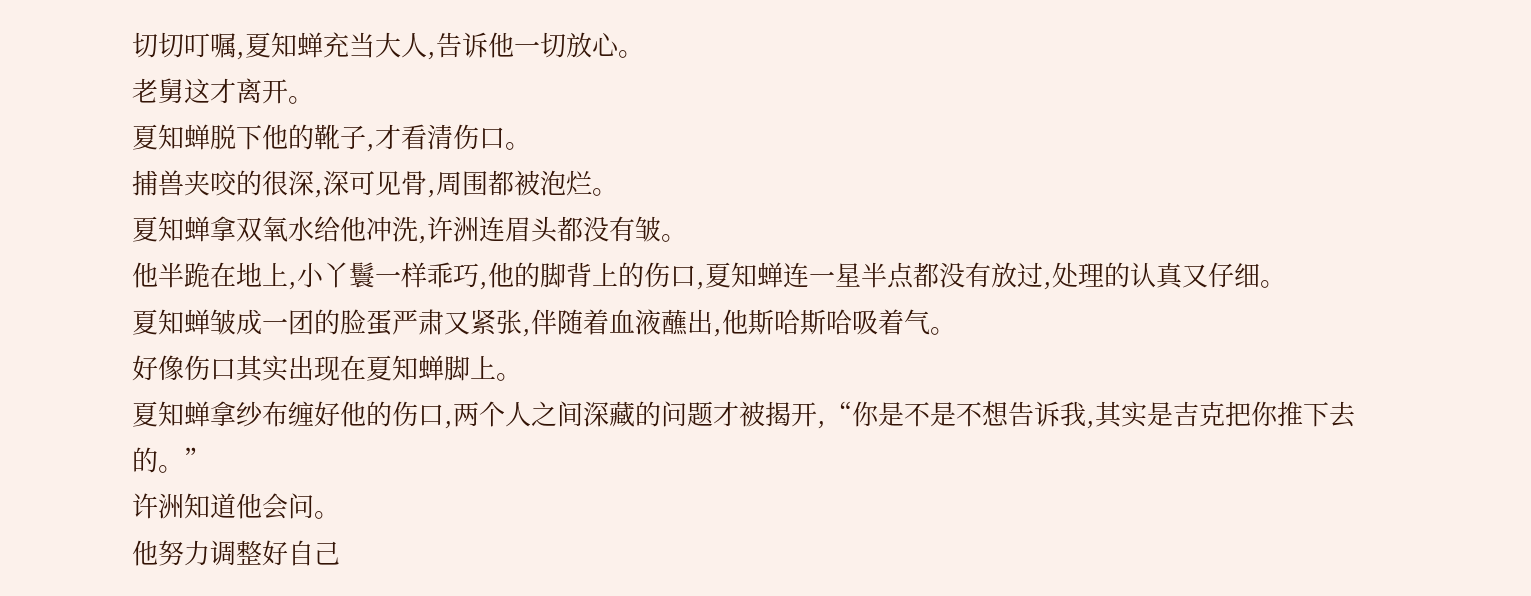切切叮嘱,夏知蝉充当大人,告诉他一切放心。
老舅这才离开。
夏知蝉脱下他的靴子,才看清伤口。
捕兽夹咬的很深,深可见骨,周围都被泡烂。
夏知蝉拿双氧水给他冲洗,许洲连眉头都没有皱。
他半跪在地上,小丫鬟一样乖巧,他的脚背上的伤口,夏知蝉连一星半点都没有放过,处理的认真又仔细。
夏知蝉皱成一团的脸蛋严肃又紧张,伴随着血液蘸出,他斯哈斯哈吸着气。
好像伤口其实出现在夏知蝉脚上。
夏知蝉拿纱布缠好他的伤口,两个人之间深藏的问题才被揭开,“你是不是不想告诉我,其实是吉克把你推下去的。”
许洲知道他会问。
他努力调整好自己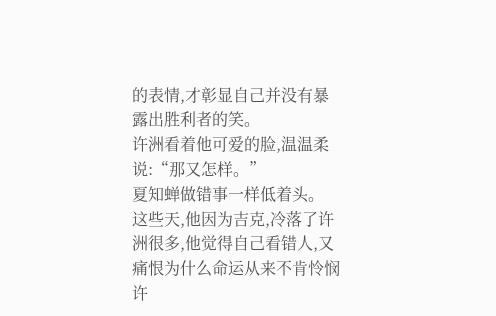的表情,才彰显自己并没有暴露出胜利者的笑。
许洲看着他可爱的脸,温温柔说:“那又怎样。”
夏知蝉做错事一样低着头。
这些天,他因为吉克,冷落了许洲很多,他觉得自己看错人,又痛恨为什么命运从来不肯怜悯许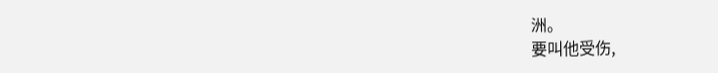洲。
要叫他受伤,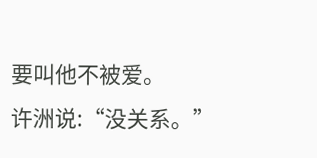要叫他不被爱。
许洲说:“没关系。”